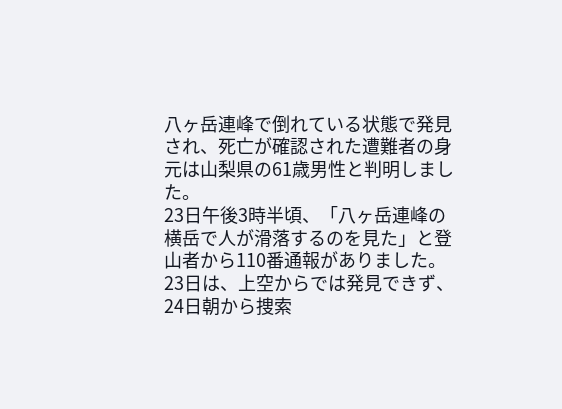八ヶ岳連峰で倒れている状態で発見され、死亡が確認された遭難者の身元は山梨県の61歳男性と判明しました。
23日午後3時半頃、「八ヶ岳連峰の横岳で人が滑落するのを見た」と登山者から110番通報がありました。
23日は、上空からでは発見できず、24日朝から捜索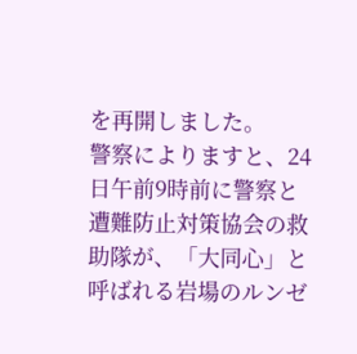を再開しました。
警察によりますと、24日午前9時前に警察と遭難防止対策協会の救助隊が、「大同心」と呼ばれる岩場のルンゼ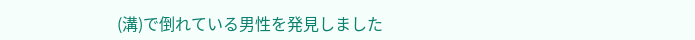(溝)で倒れている男性を発見しました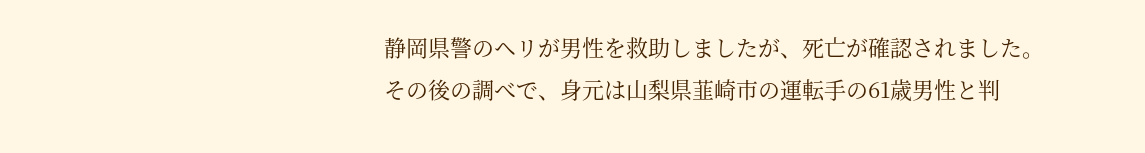静岡県警のヘリが男性を救助しましたが、死亡が確認されました。
その後の調べで、身元は山梨県韮崎市の運転手の61歳男性と判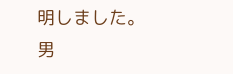明しました。
男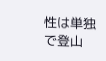性は単独で登山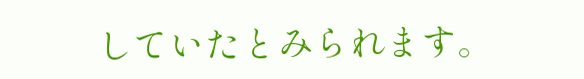していたとみられます。